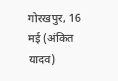गोरखपुर, 16 मई (अंकित यादव)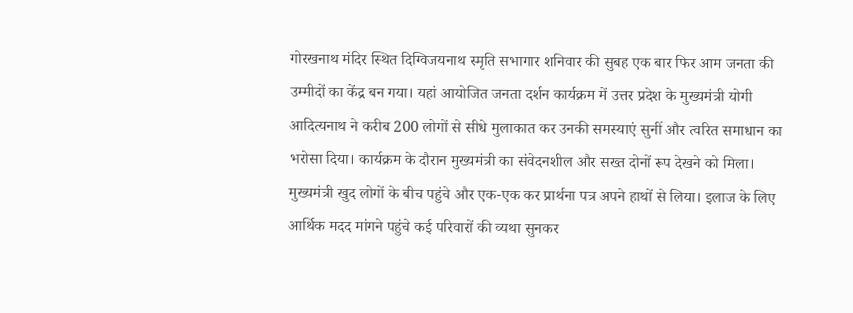गोरखनाथ मंदिर स्थित दिग्विजयनाथ स्मृति सभागार शनिवार की सुबह एक बार फिर आम जनता की उम्मीदों का केंद्र बन गया। यहां आयोजित जनता दर्शन कार्यक्रम में उत्तर प्रदेश के मुख्यमंत्री योगी आदित्यनाथ ने करीब 200 लोगों से सीधे मुलाकात कर उनकी समस्याएं सुनीं और त्वरित समाधान का भरोसा दिया। कार्यक्रम के दौरान मुख्यमंत्री का संवेदनशील और सख्त दोनों रूप देखने को मिला। मुख्यमंत्री खुद लोगों के बीच पहुंचे और एक-एक कर प्रार्थना पत्र अपने हाथों से लिया। इलाज के लिए आर्थिक मदद मांगने पहुंचे कई परिवारों की व्यथा सुनकर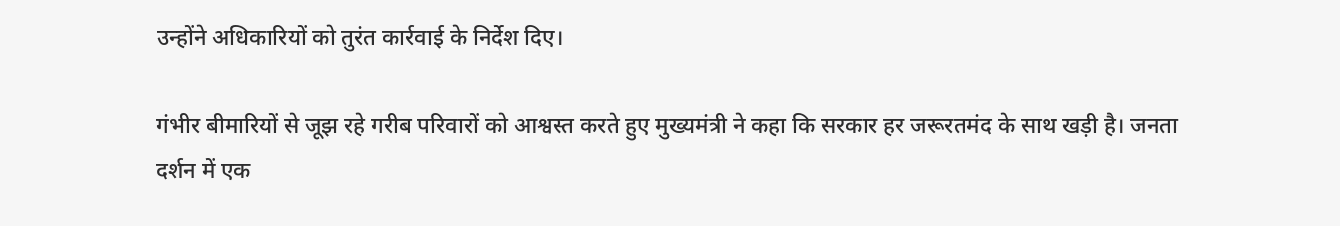उन्होंने अधिकारियों को तुरंत कार्रवाई के निर्देश दिए।

गंभीर बीमारियों से जूझ रहे गरीब परिवारों को आश्वस्त करते हुए मुख्यमंत्री ने कहा कि सरकार हर जरूरतमंद के साथ खड़ी है। जनता दर्शन में एक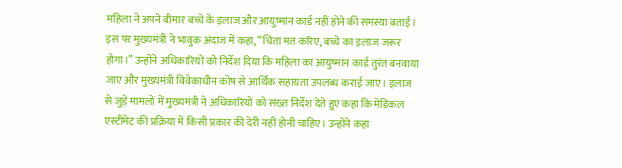महिला ने अपने बीमार बच्चे के इलाज और आयुष्मान कार्ड नहीं होने की समस्या बताई। इस पर मुख्यमंत्री ने भावुक अंदाज में कहा, “चिंता मत करिए, बच्चे का इलाज जरूर होगा।” उन्होंने अधिकारियों को निर्देश दिया कि महिला का आयुष्मान कार्ड तुरंत बनवाया जाए और मुख्यमंत्री विवेकाधीन कोष से आर्थिक सहायता उपलब्ध कराई जाए। इलाज से जुड़े मामलों में मुख्यमंत्री ने अधिकारियों को सख्त निर्देश देते हुए कहा कि मेडिकल एस्टीमेट की प्रक्रिया में किसी प्रकार की देरी नहीं होनी चाहिए। उन्होंने कहा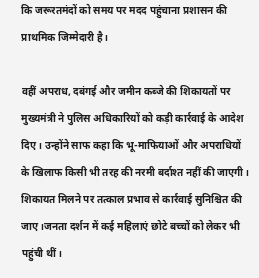कि जरूरतमंदों को समय पर मदद पहुंचाना प्रशासन की प्राथमिक जिम्मेदारी है।

वहीं अपराध, दबंगई और जमीन कब्जे की शिकायतों पर मुख्यमंत्री ने पुलिस अधिकारियों को कड़ी कार्रवाई के आदेश दिए। उन्होंने साफ कहा कि भू-माफियाओं और अपराधियों के खिलाफ किसी भी तरह की नरमी बर्दाश्त नहीं की जाएगी। शिकायत मिलने पर तत्काल प्रभाव से कार्रवाई सुनिश्चित की जाए।जनता दर्शन में कई महिलाएं छोटे बच्चों को लेकर भी पहुंची थीं।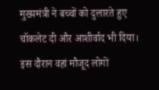मुख्यमंत्री ने बच्चों को दुलारते हुए चॉकलेट दी और आशीर्वाद भी दिया। इस दौरान वहां मौजूद लोगों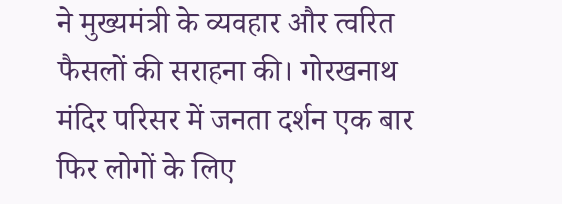ने मुख्यमंत्री के व्यवहार और त्वरित फैसलों की सराहना की। गोरखनाथ मंदिर परिसर में जनता दर्शन एक बार फिर लोगों के लिए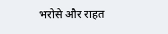भरोसे और राहत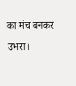का मंच बनकर उभरा।